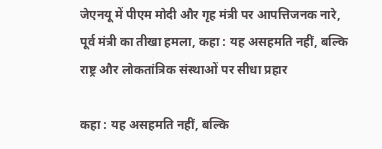जेएनयू में पीएम मोदी और गृह मंत्री पर आपत्तिजनक नारे, पूर्व मंत्री का तीखा हमला, कहा : यह असहमति नहीं, बल्कि राष्ट्र और लोकतांत्रिक संस्थाओं पर सीधा प्रहार

कहा : यह असहमति नहीं, बल्कि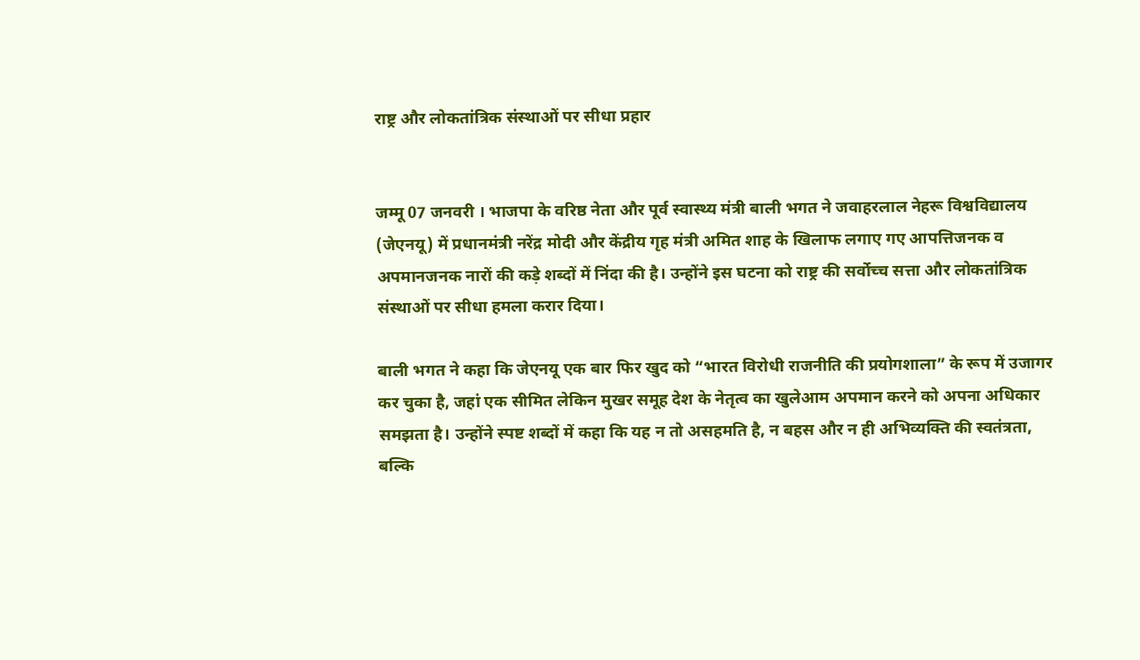राष्ट्र और लोकतांत्रिक संस्थाओं पर सीधा प्रहार


जम्मू 07 जनवरी । भाजपा के वरिष्ठ नेता और पूर्व स्वास्थ्य मंत्री बाली भगत ने जवाहरलाल नेहरू विश्वविद्यालय (जेएनयू) में प्रधानमंत्री नरेंद्र मोदी और केंद्रीय गृह मंत्री अमित शाह के खिलाफ लगाए गए आपत्तिजनक व अपमानजनक नारों की कड़े शब्दों में निंदा की है। उन्होंने इस घटना को राष्ट्र की सर्वोच्च सत्ता और लोकतांत्रिक संस्थाओं पर सीधा हमला करार दिया।

बाली भगत ने कहा कि जेएनयू एक बार फिर खुद को “भारत विरोधी राजनीति की प्रयोगशाला” के रूप में उजागर कर चुका है, जहां एक सीमित लेकिन मुखर समूह देश के नेतृत्व का खुलेआम अपमान करने को अपना अधिकार समझता है। उन्होंने स्पष्ट शब्दों में कहा कि यह न तो असहमति है, न बहस और न ही अभिव्यक्ति की स्वतंत्रता, बल्कि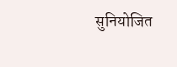सुनियोजित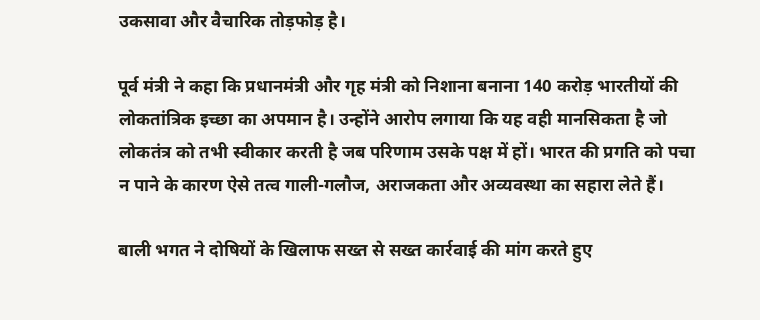उकसावा और वैचारिक तोड़फोड़ है।

पूर्व मंत्री ने कहा कि प्रधानमंत्री और गृह मंत्री को निशाना बनाना 140 करोड़ भारतीयों की लोकतांत्रिक इच्छा का अपमान है। उन्होंने आरोप लगाया कि यह वही मानसिकता है जो लोकतंत्र को तभी स्वीकार करती है जब परिणाम उसके पक्ष में हों। भारत की प्रगति को पचा न पाने के कारण ऐसे तत्व गाली-गलौज, अराजकता और अव्यवस्था का सहारा लेते हैं।

बाली भगत ने दोषियों के खिलाफ सख्त से सख्त कार्रवाई की मांग करते हुए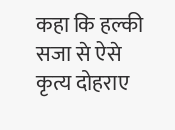कहा कि हल्की सजा से ऐसे कृत्य दोहराए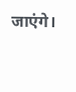जाएंगे।